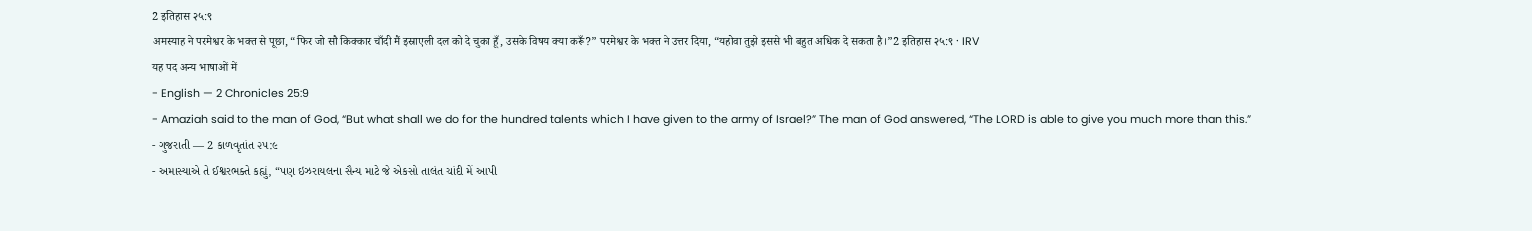2 इतिहास २५:९
अमस्याह ने परमेश्वर के भक्त से पूछा, “फिर जो सौ किक्कार चाँदी मैं इस्राएली दल को दे चुका हूँ, उसके विषय क्या करूँ?” परमेश्वर के भक्त ने उत्तर दिया, “यहोवा तुझे इससे भी बहुत अधिक दे सकता है।”2 इतिहास २५:९ · IRV
यह पद अन्य भाषाओं में
- English — 2 Chronicles 25:9
- Amaziah said to the man of God, “But what shall we do for the hundred talents which I have given to the army of Israel?” The man of God answered, “The LORD is able to give you much more than this.”
- ગુજરાતી — 2 કાળવૃતાંત ૨૫:૯
- અમાસ્યાએ તે ઈશ્વરભક્તે કહ્યું, “પણ ઇઝરાયલના સૈન્ય માટે જે એકસો તાલંત ચાંદી મેં આપી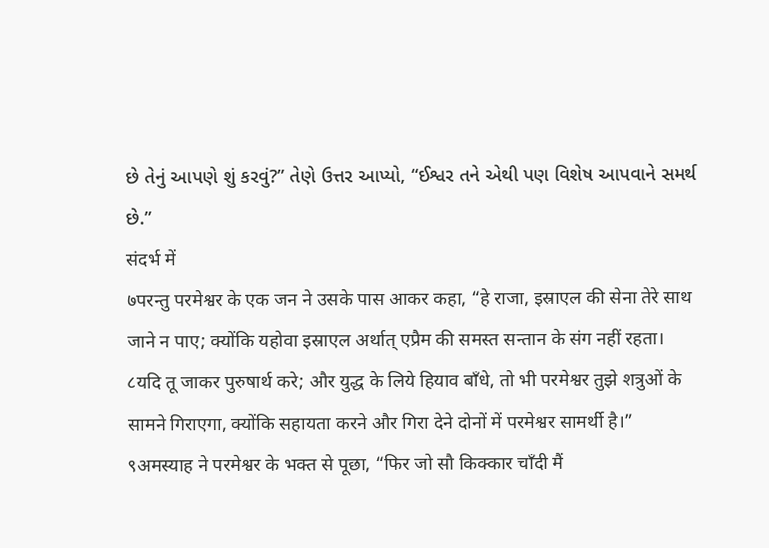છે તેનું આપણે શું કરવું?” તેણે ઉત્તર આપ્યો, “ઈશ્વર તને એથી પણ વિશેષ આપવાને સમર્થ છે.”
संदर्भ में
७परन्तु परमेश्वर के एक जन ने उसके पास आकर कहा, “हे राजा, इस्राएल की सेना तेरे साथ जाने न पाए; क्योंकि यहोवा इस्राएल अर्थात् एप्रैम की समस्त सन्तान के संग नहीं रहता।
८यदि तू जाकर पुरुषार्थ करे; और युद्ध के लिये हियाव बाँधे, तो भी परमेश्वर तुझे शत्रुओं के सामने गिराएगा, क्योंकि सहायता करने और गिरा देने दोनों में परमेश्वर सामर्थी है।”
९अमस्याह ने परमेश्वर के भक्त से पूछा, “फिर जो सौ किक्कार चाँदी मैं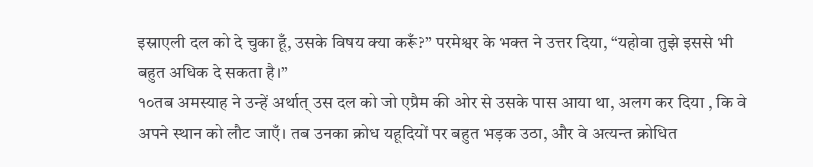इस्राएली दल को दे चुका हूँ, उसके विषय क्या करूँ?” परमेश्वर के भक्त ने उत्तर दिया, “यहोवा तुझे इससे भी बहुत अधिक दे सकता है।”
१०तब अमस्याह ने उन्हें अर्थात् उस दल को जो एप्रैम की ओर से उसके पास आया था, अलग कर दिया , कि वे अपने स्थान को लौट जाएँ। तब उनका क्रोध यहूदियों पर बहुत भड़क उठा, और वे अत्यन्त क्रोधित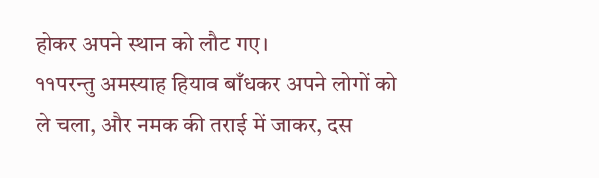होकर अपने स्थान को लौट गए।
११परन्तु अमस्याह हियाव बाँधकर अपने लोगों को ले चला, और नमक की तराई में जाकर, दस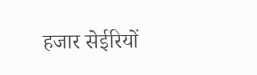हजार सेईरियों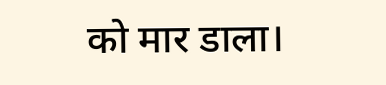को मार डाला।